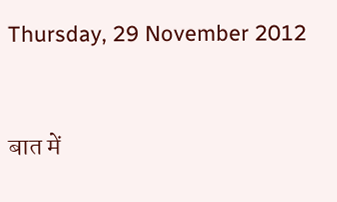Thursday, 29 November 2012


बात में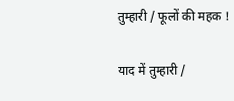तुम्हारी / फूलों की महक !

याद में तुम्हारी /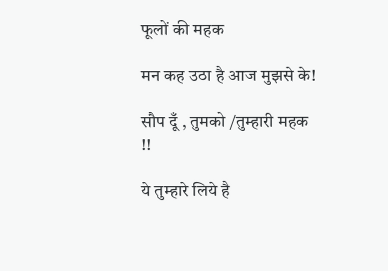फूलों की महक

मन कह उठा है आज मुझसे के!

सौप दूँ , तुमको /तुम्हारी महक !!

ये तुम्हारे लिये है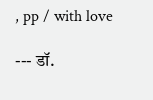, pp / with love

--- डॉ.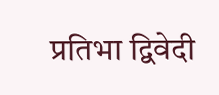प्रतिभा द्विवेदी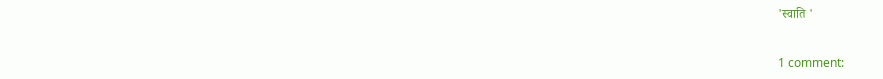'स्वाति '


1 comment: